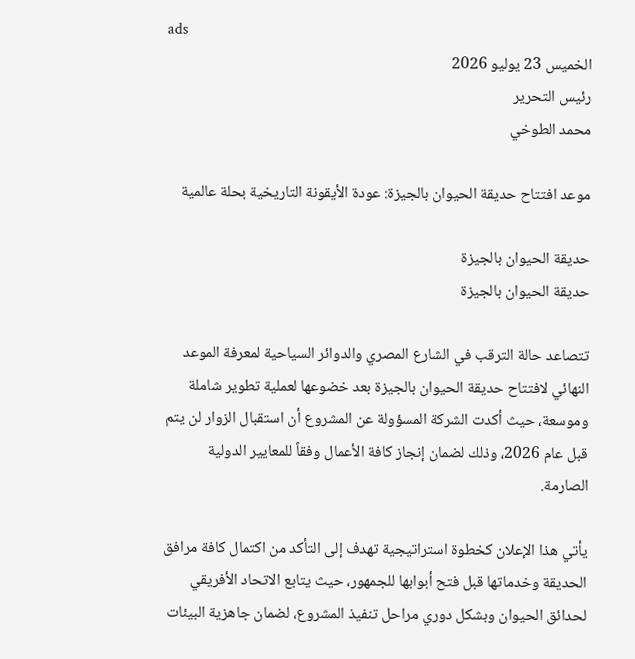ads
الخميس 23 يوليو 2026
رئيس التحرير
محمد الطوخي

موعد افتتاح حديقة الحيوان بالجيزة: عودة الأيقونة التاريخية بحلة عالمية

حديقة الحيوان بالجيزة
حديقة الحيوان بالجيزة

تتصاعد حالة الترقب في الشارع المصري والدوائر السياحية لمعرفة الموعد النهائي لافتتاح حديقة الحيوان بالجيزة بعد خضوعها لعملية تطوير شاملة وموسعة، حيث أكدت الشركة المسؤولة عن المشروع أن استقبال الزوار لن يتم قبل عام 2026، وذلك لضمان إنجاز كافة الأعمال وفقاً للمعايير الدولية الصارمة.

يأتي هذا الإعلان كخطوة استراتيجية تهدف إلى التأكد من اكتمال كافة مرافق الحديقة وخدماتها قبل فتح أبوابها للجمهور، حيث يتابع الاتحاد الأفريقي لحدائق الحيوان وبشكل دوري مراحل تنفيذ المشروع، لضمان جاهزية البيئات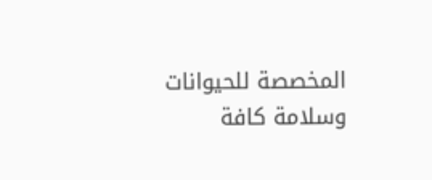المخصصة للحيوانات وسلامة كافة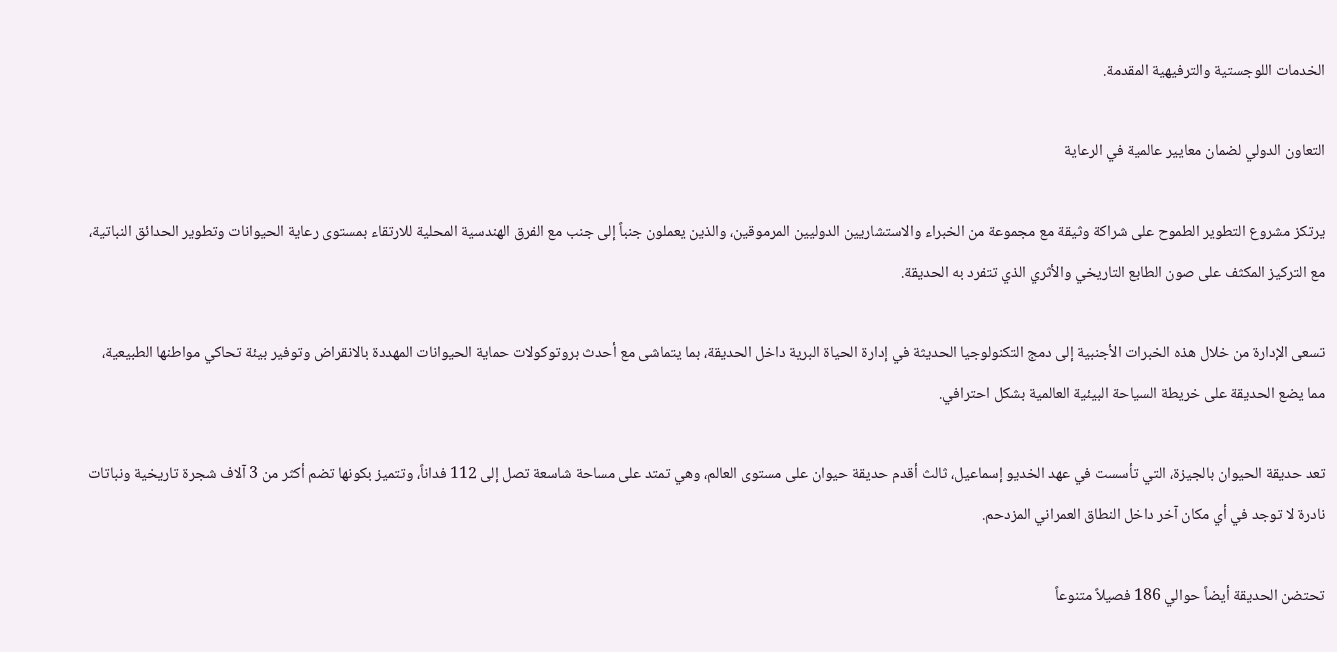الخدمات اللوجستية والترفيهية المقدمة.

التعاون الدولي لضمان معايير عالمية في الرعاية

يرتكز مشروع التطوير الطموح على شراكة وثيقة مع مجموعة من الخبراء والاستشاريين الدوليين المرموقين، والذين يعملون جنباً إلى جنب مع الفرق الهندسية المحلية للارتقاء بمستوى رعاية الحيوانات وتطوير الحدائق النباتية، مع التركيز المكثف على صون الطابع التاريخي والأثري الذي تتفرد به الحديقة.

تسعى الإدارة من خلال هذه الخبرات الأجنبية إلى دمج التكنولوجيا الحديثة في إدارة الحياة البرية داخل الحديقة، بما يتماشى مع أحدث بروتوكولات حماية الحيوانات المهددة بالانقراض وتوفير بيئة تحاكي مواطنها الطبيعية، مما يضع الحديقة على خريطة السياحة البيئية العالمية بشكل احترافي.

تعد حديقة الحيوان بالجيزة، التي تأسست في عهد الخديو إسماعيل، ثالث أقدم حديقة حيوان على مستوى العالم، وهي تمتد على مساحة شاسعة تصل إلى 112 فداناً، وتتميز بكونها تضم أكثر من 3 آلاف شجرة تاريخية ونباتات نادرة لا توجد في أي مكان آخر داخل النطاق العمراني المزدحم.

تحتضن الحديقة أيضاً حوالي 186 فصيلاً متنوعاً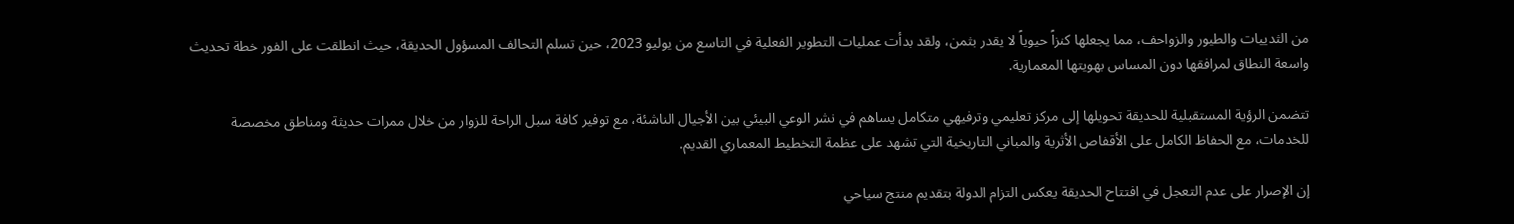من الثدييات والطيور والزواحف، مما يجعلها كنزاً حيوياً لا يقدر بثمن، ولقد بدأت عمليات التطوير الفعلية في التاسع من يوليو 2023، حين تسلم التحالف المسؤول الحديقة، حيث انطلقت على الفور خطة تحديث واسعة النطاق لمرافقها دون المساس بهويتها المعمارية.

تتضمن الرؤية المستقبلية للحديقة تحويلها إلى مركز تعليمي وترفيهي متكامل يساهم في نشر الوعي البيئي بين الأجيال الناشئة، مع توفير كافة سبل الراحة للزوار من خلال ممرات حديثة ومناطق مخصصة للخدمات، مع الحفاظ الكامل على الأقفاص الأثرية والمباني التاريخية التي تشهد على عظمة التخطيط المعماري القديم.

إن الإصرار على عدم التعجل في افتتاح الحديقة يعكس التزام الدولة بتقديم منتج سياحي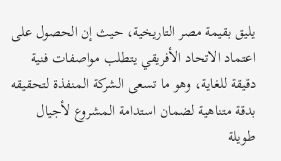يليق بقيمة مصر التاريخية، حيث إن الحصول على اعتماد الاتحاد الأفريقي يتطلب مواصفات فنية دقيقة للغاية، وهو ما تسعى الشركة المنفذة لتحقيقه بدقة متناهية لضمان استدامة المشروع لأجيال طويلة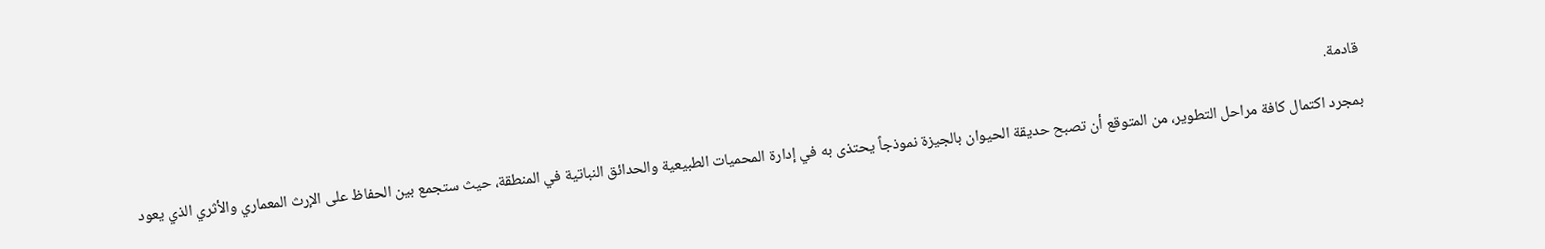قادمة.

بمجرد اكتمال كافة مراحل التطوير، من المتوقع أن تصبح حديقة الحيوان بالجيزة نموذجاً يحتذى به في إدارة المحميات الطبيعية والحدائق النباتية في المنطقة، حيث ستجمع بين الحفاظ على الإرث المعماري والأثري الذي يعود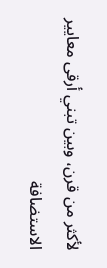لأكثر من قرن، وبين تبني أرقى معايير الاستضافة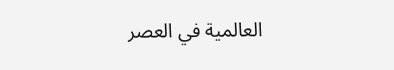العالمية في العصر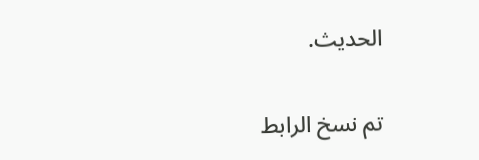الحديث.

تم نسخ الرابط